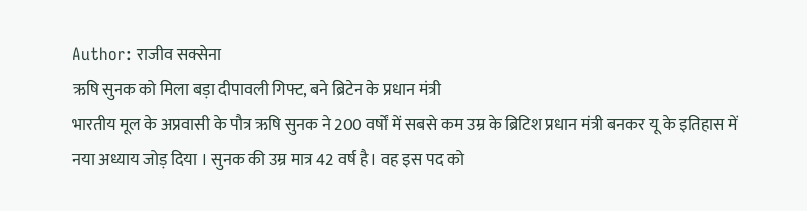Author: राजीव सक्सेना
ऋषि सुनक को मिला बड़ा दीपावली गिफ्ट, बने ब्रिटेन के प्रधान मंत्री
भारतीय मूल के अप्रवासी के पौत्र ऋषि सुनक ने 200 वर्षों में सबसे कम उम्र के ब्रिटिश प्रधान मंत्री बनकर यू के इतिहास में नया अध्याय जोड़ दिया । सुनक की उम्र मात्र 42 वर्ष है। वह इस पद को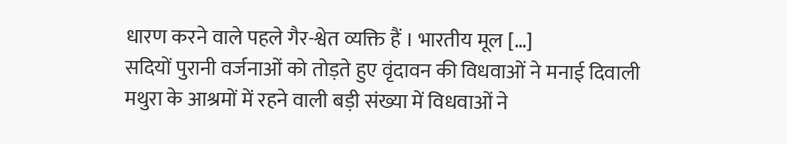धारण करने वाले पहले गैर-श्वेत व्यक्ति हैं । भारतीय मूल […]
सदियों पुरानी वर्जनाओं को तोड़ते हुए वृंदावन की विधवाओं ने मनाई दिवाली
मथुरा के आश्रमों में रहने वाली बड़ी संख्या में विधवाओं ने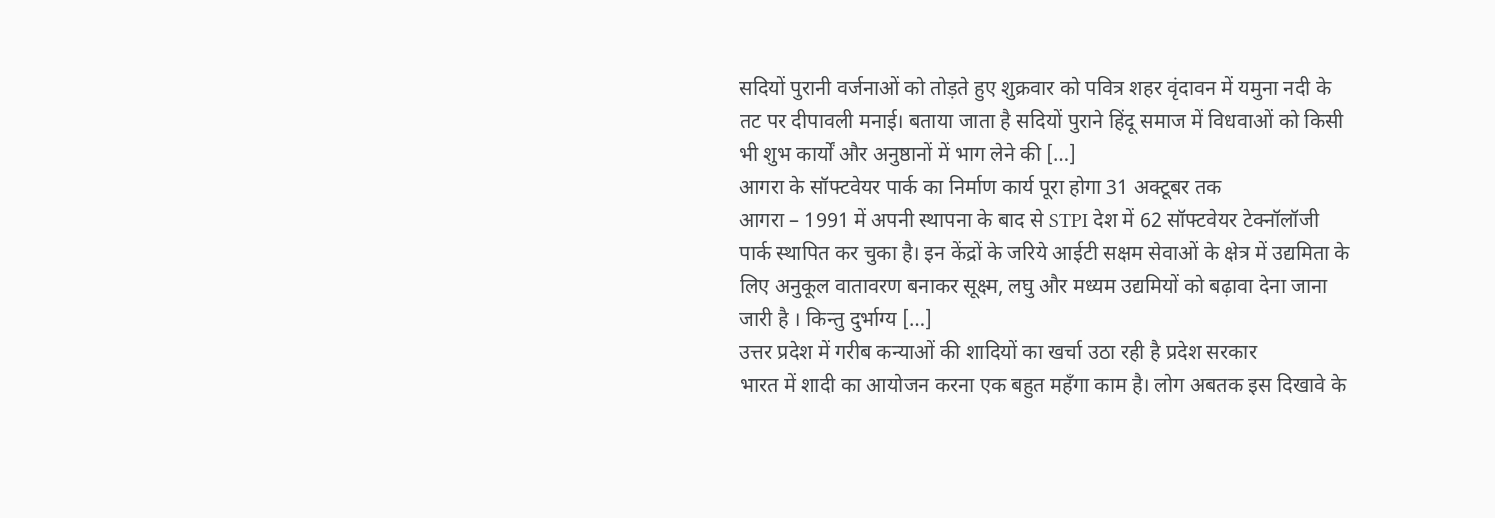सदियों पुरानी वर्जनाओं को तोड़ते हुए शुक्रवार को पवित्र शहर वृंदावन में यमुना नदी के तट पर दीपावली मनाई। बताया जाता है सदियों पुराने हिंदू समाज में विधवाओं को किसी भी शुभ कार्यों और अनुष्ठानों में भाग लेने की […]
आगरा के सॉफ्टवेयर पार्क का निर्माण कार्य पूरा होगा 31 अक्टूबर तक
आगरा – 1991 में अपनी स्थापना के बाद से STPI देश में 62 सॉफ्टवेयर टेक्नॉलॉजी पार्क स्थापित कर चुका है। इन केंद्रों के जरिये आईटी सक्षम सेवाओं के क्षेत्र में उद्यमिता के लिए अनुकूल वातावरण बनाकर सूक्ष्म, लघु और मध्यम उद्यमियों को बढ़ावा देना जाना जारी है । किन्तु दुर्भाग्य […]
उत्तर प्रदेश में गरीब कन्याओं की शादियों का खर्चा उठा रही है प्रदेश सरकार
भारत में शादी का आयोजन करना एक बहुत महँगा काम है। लोग अबतक इस दिखावे के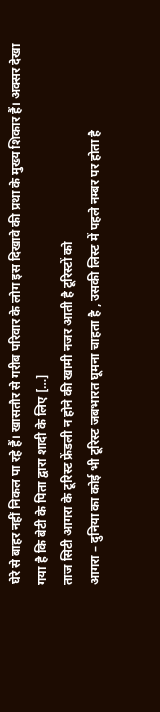घेरे से बाहर नहीं निकल पा रहे हैं। खासतौर से गरीब परिवार के लोग इस दिखावे की प्रथा के मुख्य शिकार हैं। अक्सर देखा गया है कि बेटी के पिता द्वारा शादी के लिए […]
ताज सिटी आगरा के टूरिस्ट फ्रेंडली न होने की खामी नजर आती है टूरिस्टों को
आगरा – दुनिया का कोई भी टूरिस्ट जबभारत घूमना चाहता है , उसकी लिस्ट में पहले नम्बर पर होता है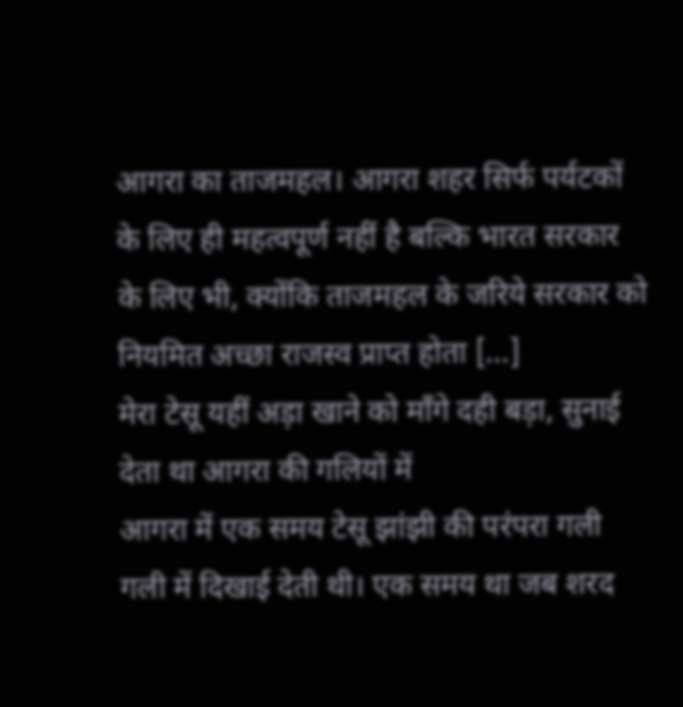आगरा का ताजमहल। आगरा शहर सिर्फ पर्यटकों के लिए ही महत्वपूर्ण नहीं है बल्कि भारत सरकार के लिए भी, क्योंकि ताजमहल के जरिये सरकार को नियमित अच्छा राजस्व प्राप्त होता […]
मेरा टेसू यहीं अड़ा खाने को माँगे दही बड़ा, सुनाई देता था आगरा की गलियों में
आगरा में एक समय टेसू झांझी की परंपरा गली गली में दिखाई देती थी। एक समय था जब शरद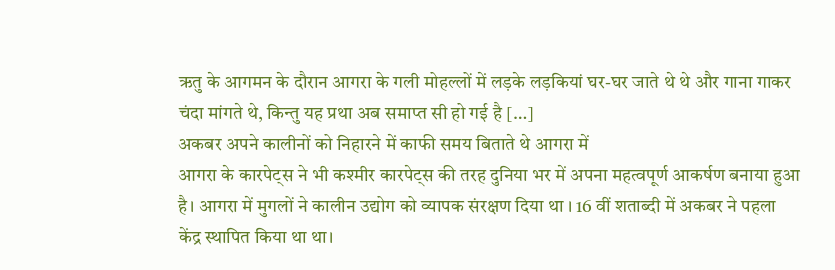ऋतु के आगमन के दौरान आगरा के गली मोहल्लों में लड़के लड़कियां घर-घर जाते थे थे और गाना गाकर चंदा मांगते थे, किन्तु यह प्रथा अब समाप्त सी हो गई है […]
अकबर अपने कालीनों को निहारने में काफी समय बिताते थे आगरा में
आगरा के कारपेट्स ने भी कश्मीर कारपेट्स की तरह दुनिया भर में अपना महत्वपूर्ण आकर्षण बनाया हुआ है। आगरा में मुगलों ने कालीन उद्योग को व्यापक संरक्षण दिया था । 16 वीं शताब्दी में अकबर ने पहला केंद्र स्थापित किया था था।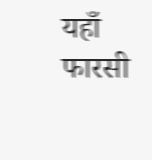यहाँ फारसी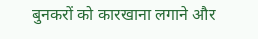बुनकरों को कारखाना लगाने और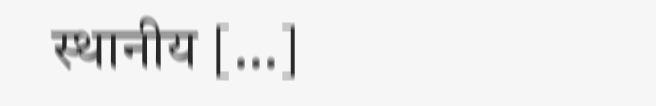स्थानीय […]